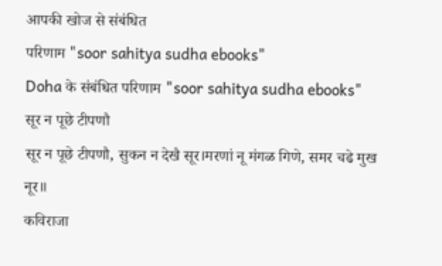आपकी खोज से संबंधित
परिणाम "soor sahitya sudha ebooks"
Doha के संबंधित परिणाम "soor sahitya sudha ebooks"
सूर न पूछे टीपणौ
सूर न पूछे टीपणौ, सुकन न देखै सूर।मरणां नू मंगळ गिणे, समर चढे मुख नूर॥
कविराजा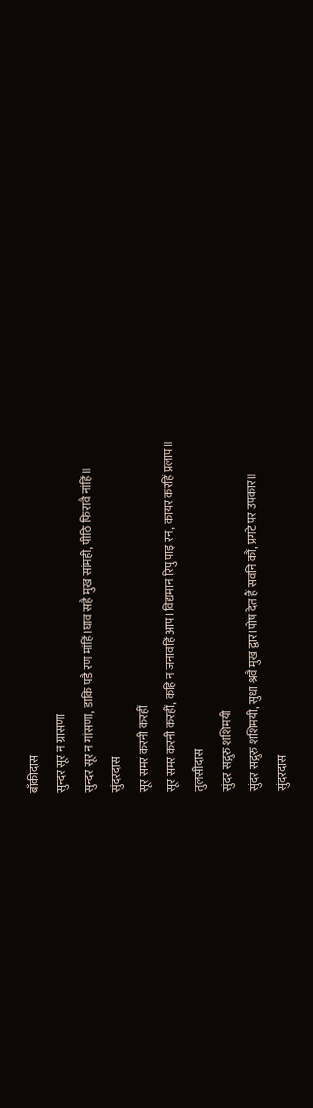बाँकीदास
सुन्दर सूर न ग्रासणा
सुन्दर सूर न गांसणा, डाकि पडै रण मांहिं।घाव सहै मुख सांमही, पीठि फिरावै नांहिं॥
सुंदरदास
सूर समर करनी करहीं
सूर समर करनी करहीं, कहि न जनावहिं आप।विद्यमान रिपु पाइ रन, कायर करहिं प्रलाप॥
तुलसीदास
सुंदर सद्गुरु शशिमयी
सुंदर सद्गुरु शशिमयी, सुधा श्रवै मुख द्वार।पोष देत हैं सवनि कौं, प्रगटे पर उपकार॥
सुंदरदास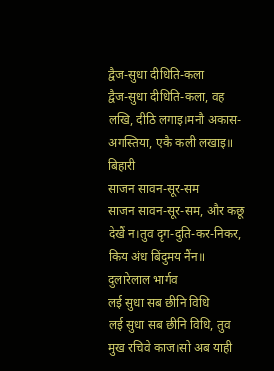द्वैज-सुधा दीधिति-कला
द्वैज-सुधा दीधिति-कला, वह लखि, दीठि लगाइ।मनौ अकास-अगस्तिया, एकै कली लखाइ॥
बिहारी
साजन सावन-सूर-सम
साजन सावन-सूर-सम, और कछू देखैं न।तुव दृग-दुति-कर-निकर, किय अंध बिंदुमय नैंन॥
दुलारेलाल भार्गव
लई सुधा सब छीनि विधि
लई सुधा सब छीनि विधि, तुव मुख रचिवे काज।सो अब याही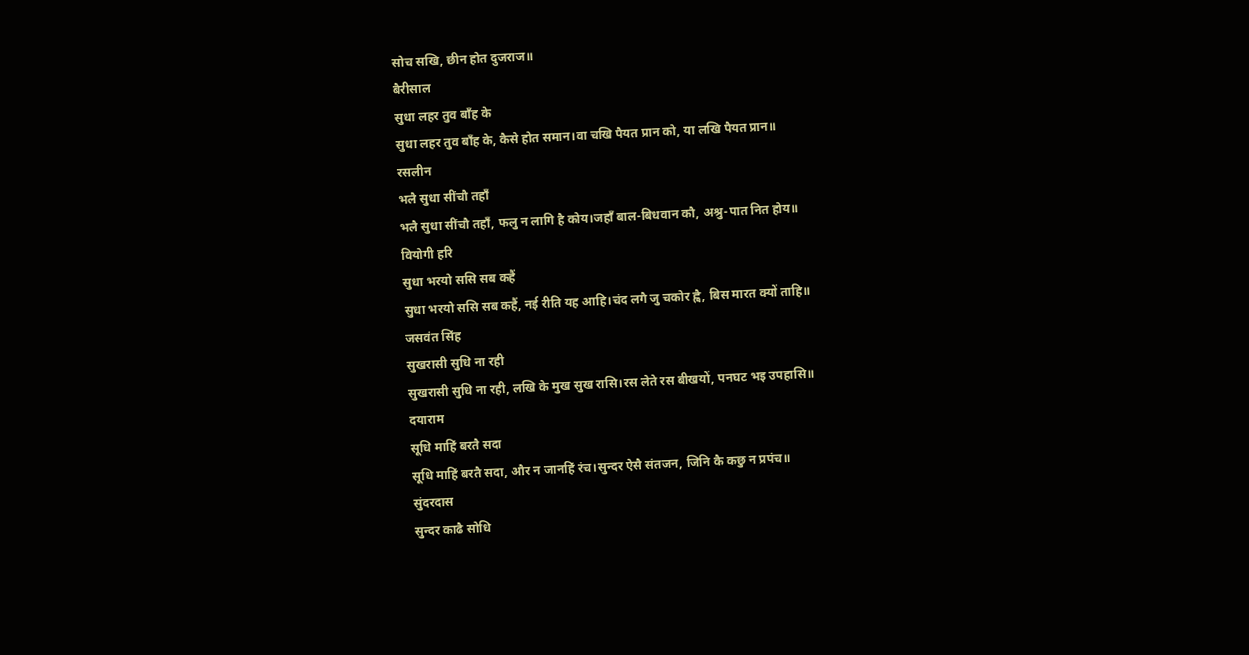सोच सखि, छीन होत दुजराज॥
बैरीसाल
सुधा लहर तुव बाँह के
सुधा लहर तुव बाँह के, कैसे होत समान।वा चखि पैयत प्रान को, या लखि पैयत प्रान॥
रसलीन
भलै सुधा सींचौ तहाँ
भलै सुधा सींचौ तहाँ, फलु न लागि है कोय।जहाँ बाल-बिधवान कौ, अश्रु-पात नित होय॥
वियोगी हरि
सुधा भरयो ससि सब कहैं
सुधा भरयो ससि सब कहैं, नई रीति यह आहि।चंद लगै जु चकोर ह्वै, बिस मारत क्यों ताहि॥
जसवंत सिंह
सुखरासी सुधि ना रही
सुखरासी सुधि ना रही, लखि के मुख सुख रासि।रस लेते रस बीखयों, पनघट भइ उपहासि॥
दयाराम
सूधि माहिं बरतै सदा
सूधि माहिं बरतै सदा, और न जानहिं रंच।सुन्दर ऐसै संतजन, जिनि कै कछु न प्रपंच॥
सुंदरदास
सुन्दर काढै सोधि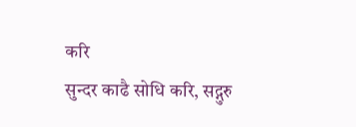करि
सुन्दर काढै सोधि करि, सद्गुरु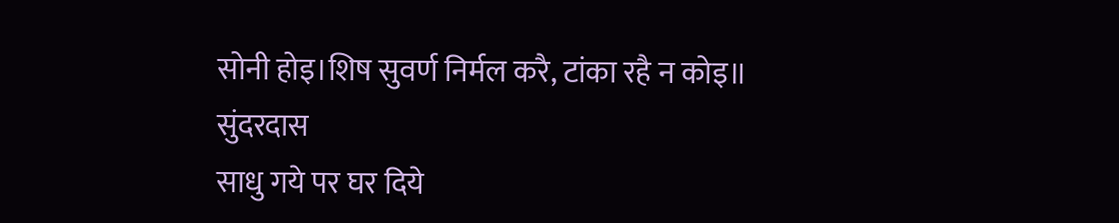सोनी होइ।शिष सुवर्ण निर्मल करै, टांका रहै न कोइ॥
सुंदरदास
साधु गये पर घर दिये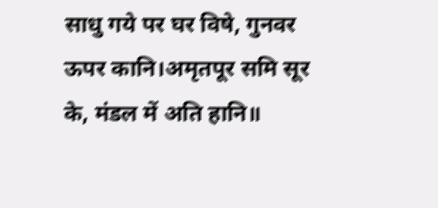साधु गये पर घर विषे, गुनवर ऊपर कानि।अमृतपूर समि सूर के, मंडल में अति हानि॥